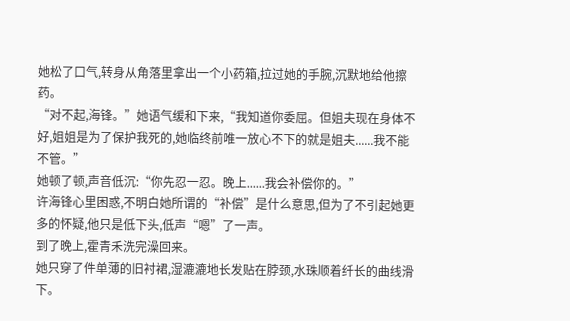她松了口气,转身从角落里拿出一个小药箱,拉过她的手腕,沉默地给他擦药。
“对不起,海锋。”她语气缓和下来,“我知道你委屈。但姐夫现在身体不好,姐姐是为了保护我死的,她临终前唯一放心不下的就是姐夫......我不能不管。”
她顿了顿,声音低沉:“你先忍一忍。晚上......我会补偿你的。”
许海锋心里困惑,不明白她所谓的“补偿”是什么意思,但为了不引起她更多的怀疑,他只是低下头,低声“嗯”了一声。
到了晚上,霍青禾洗完澡回来。
她只穿了件单薄的旧衬裙,湿漉漉地长发贴在脖颈,水珠顺着纤长的曲线滑下。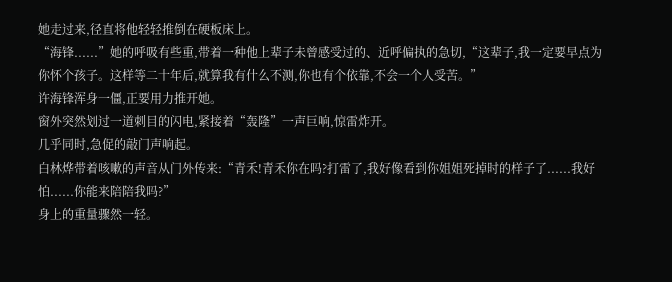她走过来,径直将他轻轻推倒在硬板床上。
“海锋......”她的呼吸有些重,带着一种他上辈子未曾感受过的、近呼偏执的急切,“这辈子,我一定要早点为你怀个孩子。这样等二十年后,就算我有什么不测,你也有个依靠,不会一个人受苦。”
许海锋浑身一僵,正要用力推开她。
窗外突然划过一道刺目的闪电,紧接着“轰隆”一声巨响,惊雷炸开。
几乎同时,急促的敲门声响起。
白林烨带着咳嗽的声音从门外传来:“青禾!青禾你在吗?打雷了,我好像看到你姐姐死掉时的样子了......我好怕......你能来陪陪我吗?”
身上的重量骤然一轻。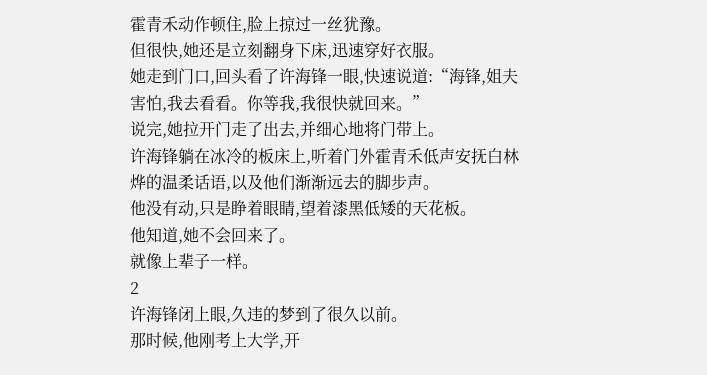霍青禾动作顿住,脸上掠过一丝犹豫。
但很快,她还是立刻翻身下床,迅速穿好衣服。
她走到门口,回头看了许海锋一眼,快速说道:“海锋,姐夫害怕,我去看看。你等我,我很快就回来。”
说完,她拉开门走了出去,并细心地将门带上。
许海锋躺在冰冷的板床上,听着门外霍青禾低声安抚白林烨的温柔话语,以及他们渐渐远去的脚步声。
他没有动,只是睁着眼睛,望着漆黑低矮的天花板。
他知道,她不会回来了。
就像上辈子一样。
2
许海锋闭上眼,久违的梦到了很久以前。
那时候,他刚考上大学,开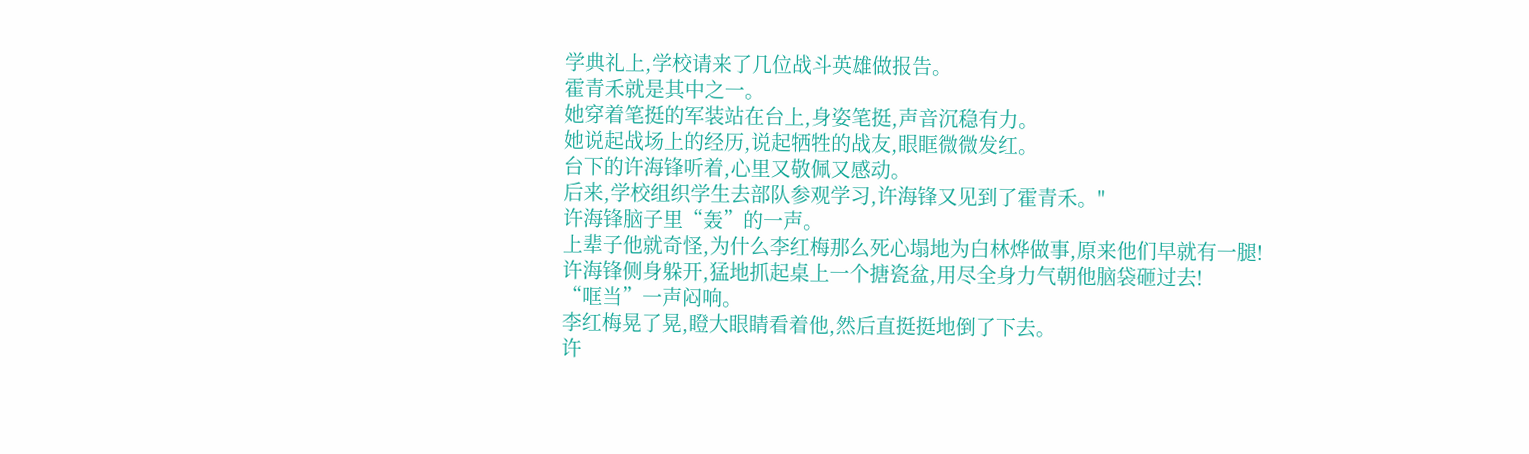学典礼上,学校请来了几位战斗英雄做报告。
霍青禾就是其中之一。
她穿着笔挺的军装站在台上,身姿笔挺,声音沉稳有力。
她说起战场上的经历,说起牺牲的战友,眼眶微微发红。
台下的许海锋听着,心里又敬佩又感动。
后来,学校组织学生去部队参观学习,许海锋又见到了霍青禾。"
许海锋脑子里“轰”的一声。
上辈子他就奇怪,为什么李红梅那么死心塌地为白林烨做事,原来他们早就有一腿!
许海锋侧身躲开,猛地抓起桌上一个搪瓷盆,用尽全身力气朝他脑袋砸过去!
“哐当”一声闷响。
李红梅晃了晃,瞪大眼睛看着他,然后直挺挺地倒了下去。
许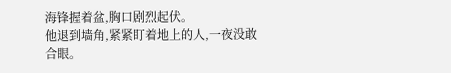海锋握着盆,胸口剧烈起伏。
他退到墙角,紧紧盯着地上的人,一夜没敢合眼。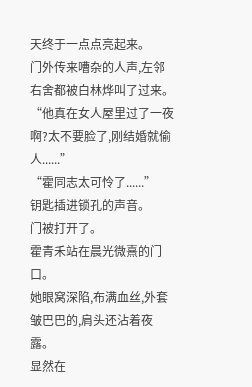天终于一点点亮起来。
门外传来嘈杂的人声,左邻右舍都被白林烨叫了过来。
“他真在女人屋里过了一夜啊?太不要脸了,刚结婚就偷人......”
“霍同志太可怜了......”
钥匙插进锁孔的声音。
门被打开了。
霍青禾站在晨光微熹的门口。
她眼窝深陷,布满血丝,外套皱巴巴的,肩头还沾着夜露。
显然在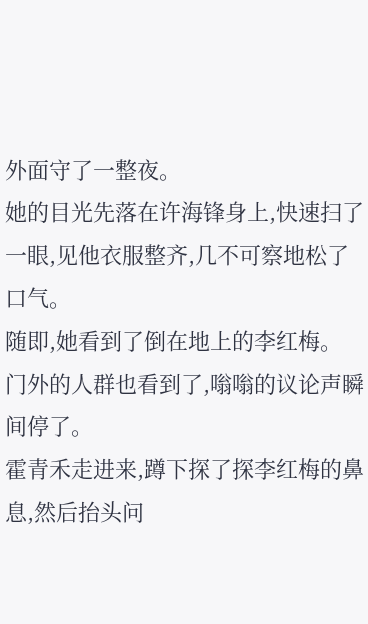外面守了一整夜。
她的目光先落在许海锋身上,快速扫了一眼,见他衣服整齐,几不可察地松了口气。
随即,她看到了倒在地上的李红梅。
门外的人群也看到了,嗡嗡的议论声瞬间停了。
霍青禾走进来,蹲下探了探李红梅的鼻息,然后抬头问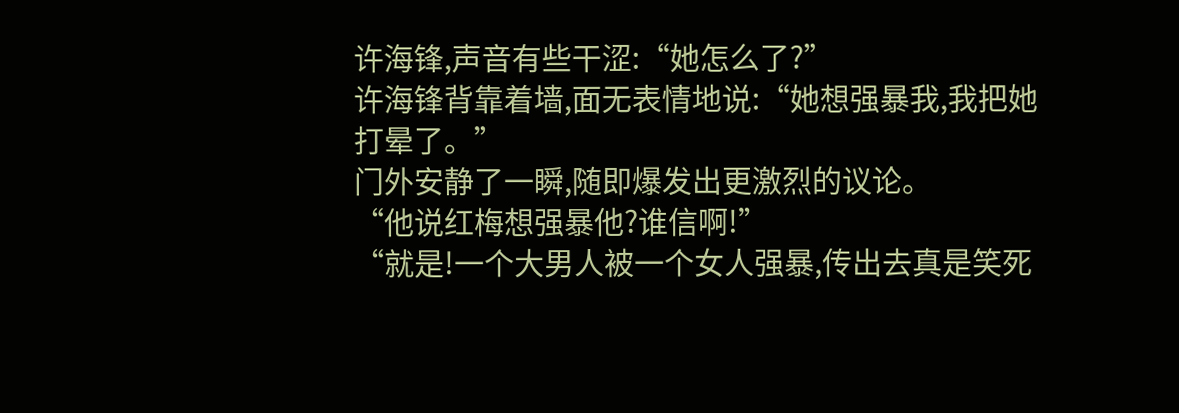许海锋,声音有些干涩:“她怎么了?”
许海锋背靠着墙,面无表情地说:“她想强暴我,我把她打晕了。”
门外安静了一瞬,随即爆发出更激烈的议论。
“他说红梅想强暴他?谁信啊!”
“就是!一个大男人被一个女人强暴,传出去真是笑死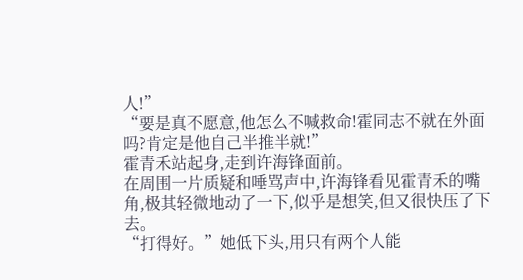人!”
“要是真不愿意,他怎么不喊救命!霍同志不就在外面吗?肯定是他自己半推半就!”
霍青禾站起身,走到许海锋面前。
在周围一片质疑和唾骂声中,许海锋看见霍青禾的嘴角,极其轻微地动了一下,似乎是想笑,但又很快压了下去。
“打得好。”她低下头,用只有两个人能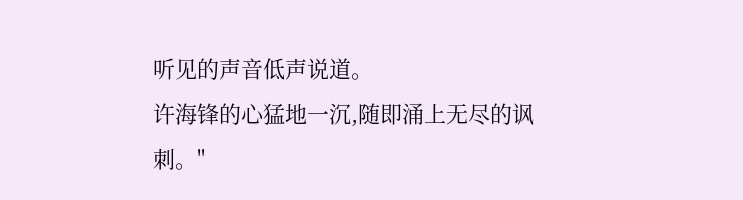听见的声音低声说道。
许海锋的心猛地一沉,随即涌上无尽的讽刺。"